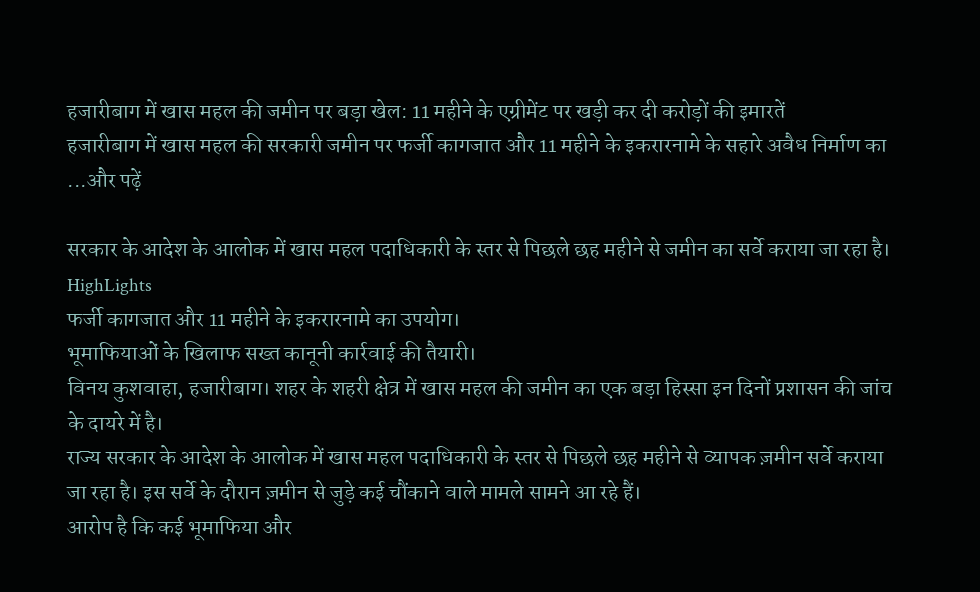हजारीबाग में खास महल की जमीन पर बड़ा खेल: 11 महीने के एग्रीमेंट पर खड़ी कर दी करोड़ों की इमारतें
हजारीबाग में खास महल की सरकारी जमीन पर फर्जी कागजात और 11 महीने के इकरारनामे के सहारे अवैध निर्माण का ...और पढ़ें

सरकार के आदेश के आलोक में खास महल पदाधिकारी के स्तर से पिछले छह महीने से जमीन का सर्वे कराया जा रहा है।
HighLights
फर्जी कागजात और 11 महीने के इकरारनामे का उपयोग।
भूमाफियाओं के खिलाफ सख्त कानूनी कार्रवाई की तैयारी।
विनय कुशवाहा, हजारीबाग। शहर के शहरी क्षेत्र में खास महल की जमीन का एक बड़ा हिस्सा इन दिनों प्रशासन की जांच के दायरे में है।
राज्य सरकार के आदेश के आलोक में खास महल पदाधिकारी के स्तर से पिछले छह महीने से व्यापक ज़मीन सर्वे कराया जा रहा है। इस सर्वे के दौरान ज़मीन से जुड़े कई चौंकाने वाले मामले सामने आ रहे हैं।
आरोप है कि कई भूमाफिया और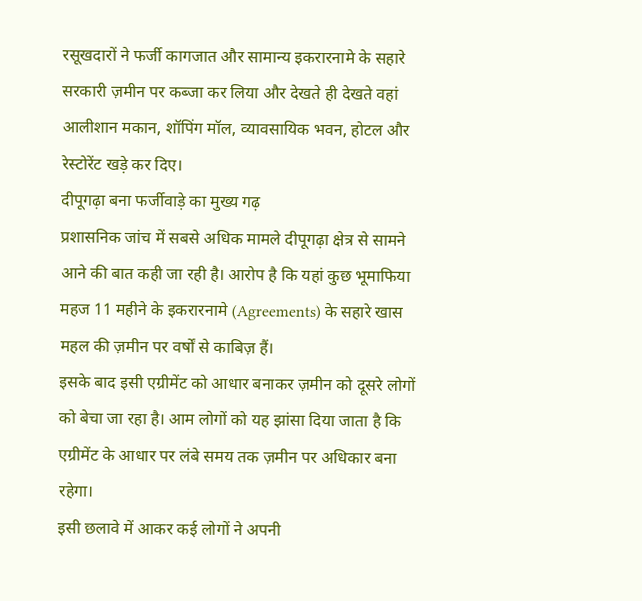रसूखदारों ने फर्जी कागजात और सामान्य इकरारनामे के सहारे सरकारी ज़मीन पर कब्जा कर लिया और देखते ही देखते वहां आलीशान मकान, शॉपिंग मॉल, व्यावसायिक भवन, होटल और रेस्टोरेंट खड़े कर दिए।
दीपूगढ़ा बना फर्जीवाड़े का मुख्य गढ़
प्रशासनिक जांच में सबसे अधिक मामले दीपूगढ़ा क्षेत्र से सामने आने की बात कही जा रही है। आरोप है कि यहां कुछ भूमाफिया महज 11 महीने के इकरारनामे (Agreements) के सहारे खास महल की ज़मीन पर वर्षों से काबिज़ हैं।
इसके बाद इसी एग्रीमेंट को आधार बनाकर ज़मीन को दूसरे लोगों को बेचा जा रहा है। आम लोगों को यह झांसा दिया जाता है कि एग्रीमेंट के आधार पर लंबे समय तक ज़मीन पर अधिकार बना रहेगा।
इसी छलावे में आकर कई लोगों ने अपनी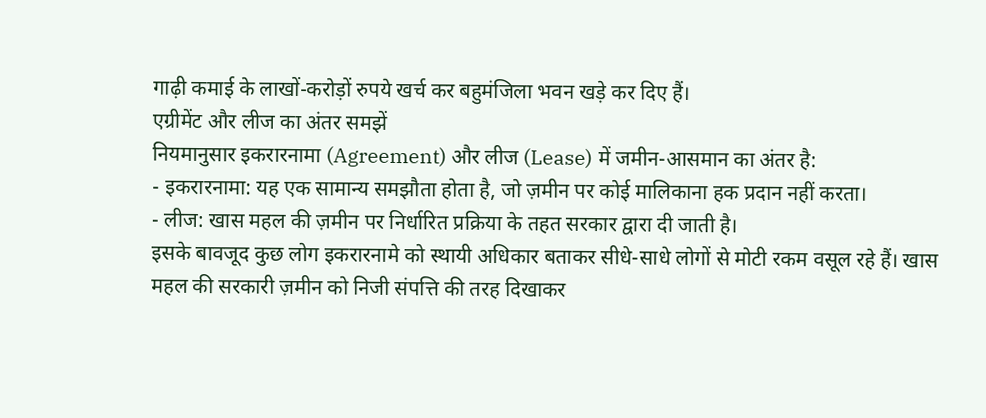गाढ़ी कमाई के लाखों-करोड़ों रुपये खर्च कर बहुमंजिला भवन खड़े कर दिए हैं।
एग्रीमेंट और लीज का अंतर समझें
नियमानुसार इकरारनामा (Agreement) और लीज (Lease) में जमीन-आसमान का अंतर है:
- इकरारनामा: यह एक सामान्य समझौता होता है, जो ज़मीन पर कोई मालिकाना हक प्रदान नहीं करता।
- लीज: खास महल की ज़मीन पर निर्धारित प्रक्रिया के तहत सरकार द्वारा दी जाती है।
इसके बावजूद कुछ लोग इकरारनामे को स्थायी अधिकार बताकर सीधे-साधे लोगों से मोटी रकम वसूल रहे हैं। खास महल की सरकारी ज़मीन को निजी संपत्ति की तरह दिखाकर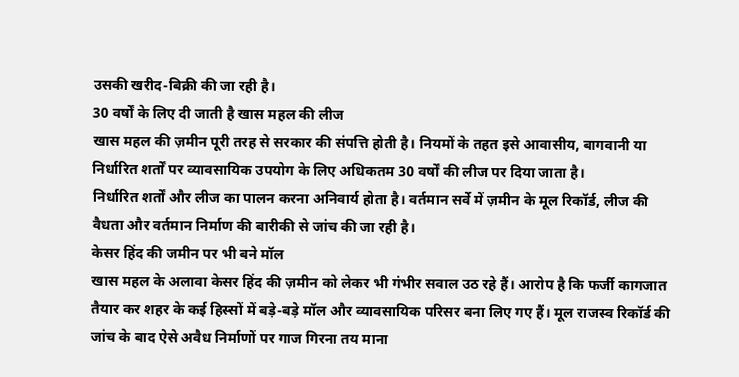उसकी खरीद-बिक्री की जा रही है।
30 वर्षों के लिए दी जाती है खास महल की लीज
खास महल की ज़मीन पूरी तरह से सरकार की संपत्ति होती है। नियमों के तहत इसे आवासीय, बागवानी या निर्धारित शर्तों पर व्यावसायिक उपयोग के लिए अधिकतम 30 वर्षों की लीज पर दिया जाता है।
निर्धारित शर्तों और लीज का पालन करना अनिवार्य होता है। वर्तमान सर्वे में ज़मीन के मूल रिकॉर्ड, लीज की वैधता और वर्तमान निर्माण की बारीकी से जांच की जा रही है।
केसर हिंद की जमीन पर भी बने मॉल
खास महल के अलावा केसर हिंद की ज़मीन को लेकर भी गंभीर सवाल उठ रहे हैं। आरोप है कि फर्जी कागजात तैयार कर शहर के कई हिस्सों में बड़े-बड़े मॉल और व्यावसायिक परिसर बना लिए गए हैं। मूल राजस्व रिकॉर्ड की जांच के बाद ऐसे अवैध निर्माणों पर गाज गिरना तय माना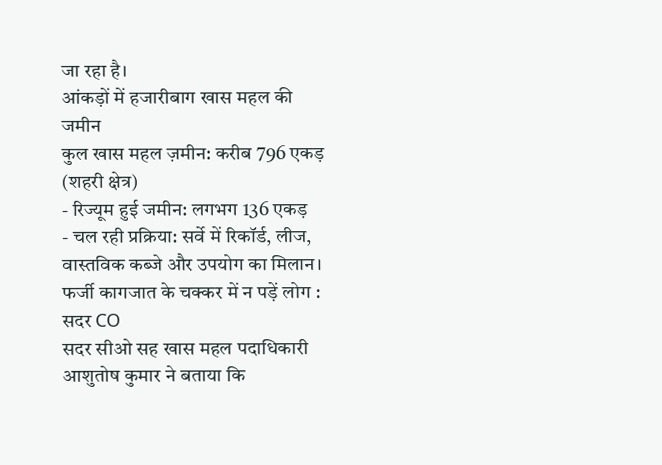जा रहा है।
आंकड़ों में हजारीबाग खास महल की जमीन
कुल खास महल ज़मीन: करीब 796 एकड़ (शहरी क्षेत्र)
- रिज्यूम हुई जमीन: लगभग 136 एकड़
- चल रही प्रक्रिया: सर्वे में रिकॉर्ड, लीज, वास्तविक कब्जे और उपयोग का मिलान।
फर्जी कागजात के चक्कर में न पड़ें लोग : सदर CO
सदर सीओ सह खास महल पदाधिकारी आशुतोष कुमार ने बताया कि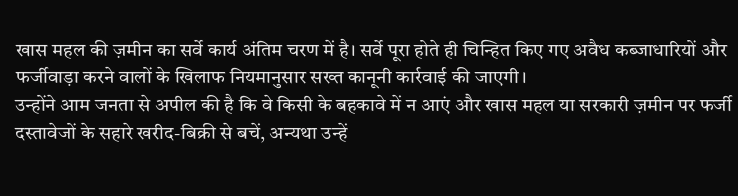खास महल की ज़मीन का सर्वे कार्य अंतिम चरण में है। सर्वे पूरा होते ही चिन्हित किए गए अवैध कब्जाधारियों और फर्जीवाड़ा करने वालों के खिलाफ नियमानुसार सख्त कानूनी कार्रवाई की जाएगी।
उन्होंने आम जनता से अपील की है कि वे किसी के बहकावे में न आएं और खास महल या सरकारी ज़मीन पर फर्जी दस्तावेजों के सहारे खरीद-बिक्री से बचें, अन्यथा उन्हें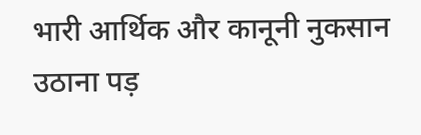भारी आर्थिक और कानूनी नुकसान उठाना पड़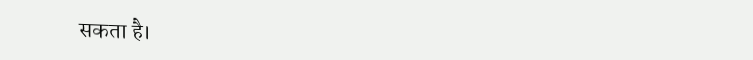सकता है।